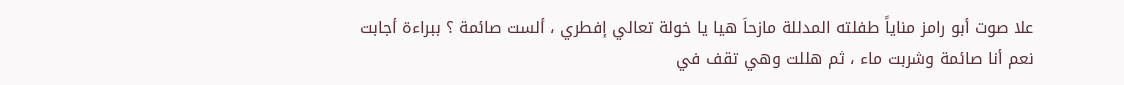علا صوت أبو رامز مناياً طفلته المدللة مازحاَ هيا يا خولة تعالي إفطري ، ألست صائمة ؟ ببراءة أجابت نعم أنا صائمة وشربت ماء ، ثم هللت وهي تقف في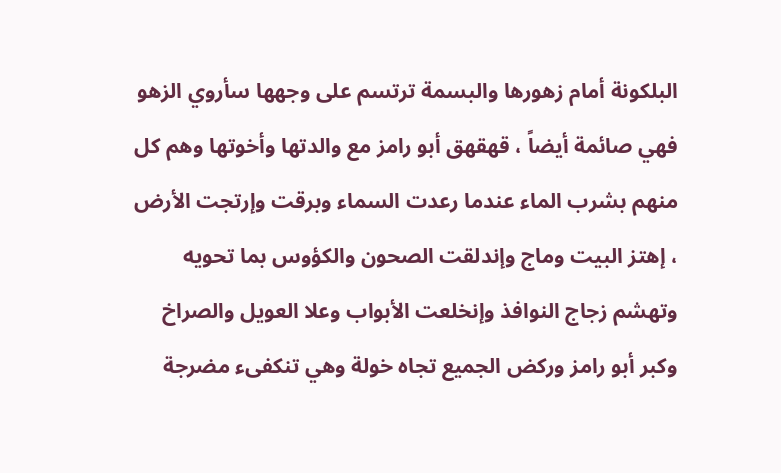البلكونة أمام زهورها والبسمة ترتسم على وجهها سأروي الزهو فهي صائمة أيضاً ، قهقهق أبو رامز مع والدتها وأخوتها وهم كل منهم بشرب الماء عندما رعدت السماء وبرقت وإرتجت الأرض ، إهتز البيت وماج وإندلقت الصحون والكؤوس بما تحويه وتهشم زجاج النوافذ وإنخلعت الأبواب وعلا العويل والصراخ وكبر أبو رامز وركض الجميع تجاه خولة وهي تنكفىء مضرجة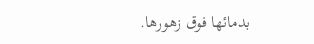بدمائها فوق زهورها.